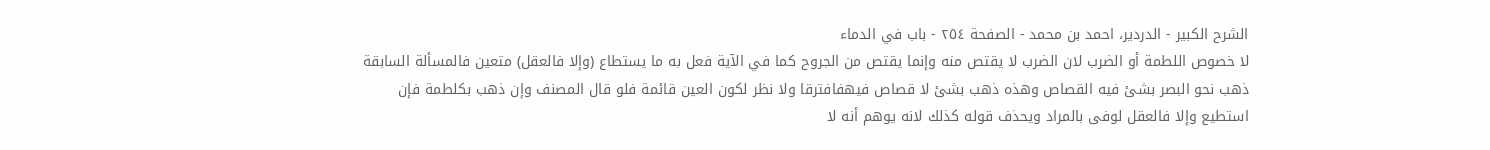الشرح الکبير - الدردیر، احمد بن محمد - الصفحة ٢٥٤ - باب في الدماء
لا خصوص اللطمة أو الضرب لان الضرب لا يقتص منه وإنما يقتص من الجروح كما في الآية فعل به ما يستطاع (وإلا فالعقل) متعين فالمسألة السابقة ذهب نحو البصر بشئ فيه القصاص وهذه ذهب بشئ لا قصاص فيهفافترقا ولا نظر لكون العين قائمة فلو قال المصنف وإن ذهب بكلطمة فإن استطيع وإلا فالعقل لوفى بالمراد ويحذف قوله كذلك لانه يوهم أنه لا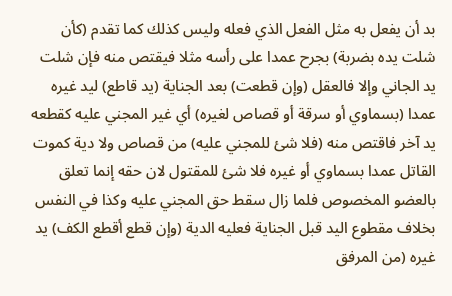بد أن يفعل به مثل الفعل الذي فعله وليس كذلك كما تقدم (كأن شلت يده بضربة) بجرح عمدا على رأسه مثلا فيقتص منه فإن شلت يد الجاني وإلا فالعقل (وإن قطعت) بعد الجناية (يد قاطع) ليد غيره عمدا (بسماوي أو سرقة أو قصاص لغيره) أي غير المجني عليه كقطعه يد آخر فاقتص منه (فلا شئ للمجني عليه) من قصاص ولا دية كموت القاتل عمدا بسماوي أو غيره فلا شئ للمقتول لان حقه إنما تعلق بالعضو المخصوص فلما زال سقط حق المجني عليه وكذا في النفس بخلاف مقطوع اليد قبل الجناية فعليه الدية (وإن قطع أقطع الكف) يد غيره (من المرفق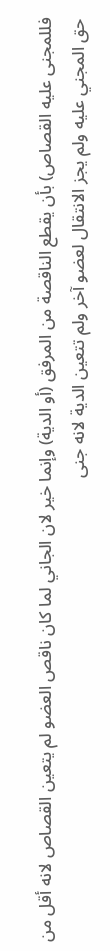فللمجنى عليه القصاص) بأن يقطع الناقصة من المرفق (أو الدية) وإنما خير لان الجاني لما كان ناقص العضو لم يتعين القصاص لانه أقل من حق المجني عليه ولم يجز الانتقال لعضو آخر ولم تتعين الدية لانه جنى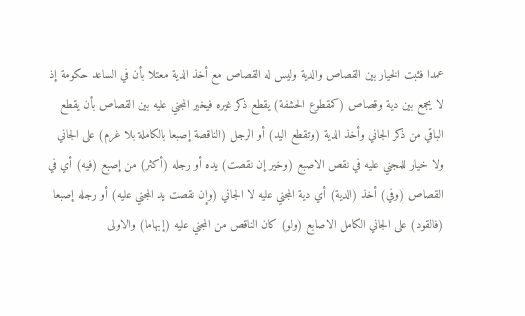عمدا فثبت الخيار بين القصاص والدية وليس له القصاص مع أخذ الدية معتلا بأن في الساعد حكومة إذ لا يجمع بين دية وقصاص (كمقطوع الحشفة) يقطع ذكر غيره فيخير المجني عليه بين القصاص بأن يقطع الباقي من ذكر الجاني وأخذ الدية (وتقطع اليد) أو الرجل (الناقصة إصبعا بالكاملة بلا غرم) على الجاني ولا خيار للمجني عليه في نقص الاصبع (وخير إن نقصت) يده أو رجله (أكثر) من إصبع (فيه) أي في القصاص (وفي) أخذ (الدية) أي دية المجني عليه لا الجاني (وإن نقصت يد المجني عليه) أو رجله إصبعا (فالقود) على الجاني الكامل الاصابع (ولو) كان الناقص من المجني عليه (إبهاما) والاولى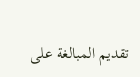تقديم المبالغة على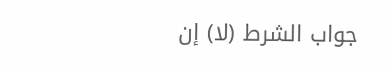جواب الشرط (لا) إن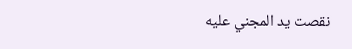نقصت يد المجني عليه